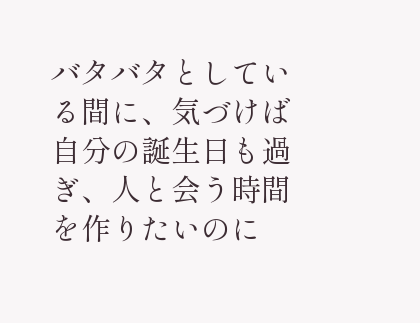バタバタとしている間に、気づけば自分の誕生日も過ぎ、人と会う時間を作りたいのに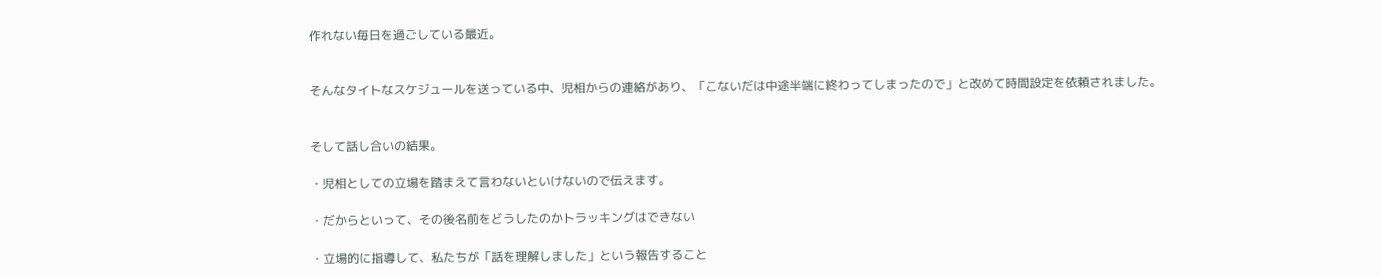作れない毎日を過ごしている最近。


そんなタイトなスケジュールを送っている中、児相からの連絡があり、「こないだは中途半端に終わってしまったので」と改めて時間設定を依頼されました。


そして話し合いの結果。

・児相としての立場を踏まえて言わないといけないので伝えます。

・だからといって、その後名前をどうしたのかトラッキングはできない

・立場的に指導して、私たちが「話を理解しました」という報告すること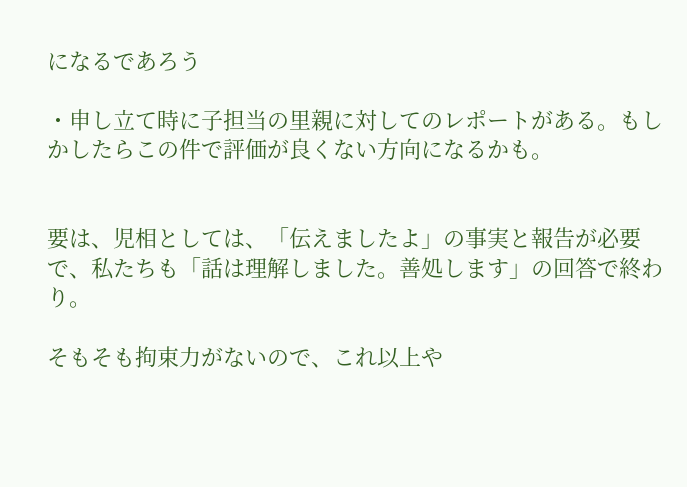になるであろう

・申し立て時に子担当の里親に対してのレポートがある。もしかしたらこの件で評価が良くない方向になるかも。


要は、児相としては、「伝えましたよ」の事実と報告が必要で、私たちも「話は理解しました。善処します」の回答で終わり。

そもそも拘束力がないので、これ以上や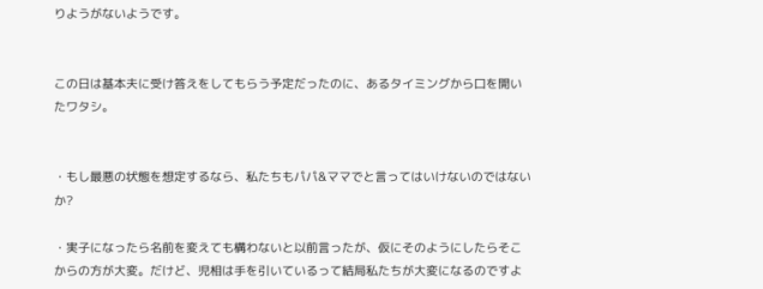りようがないようです。


この日は基本夫に受け答えをしてもらう予定だったのに、あるタイミングから口を開いたワタシ。


・もし最悪の状態を想定するなら、私たちもパパ&ママでと言ってはいけないのではないか?

・実子になったら名前を変えても構わないと以前言ったが、仮にそのようにしたらそこからの方が大変。だけど、児相は手を引いているって結局私たちが大変になるのですよ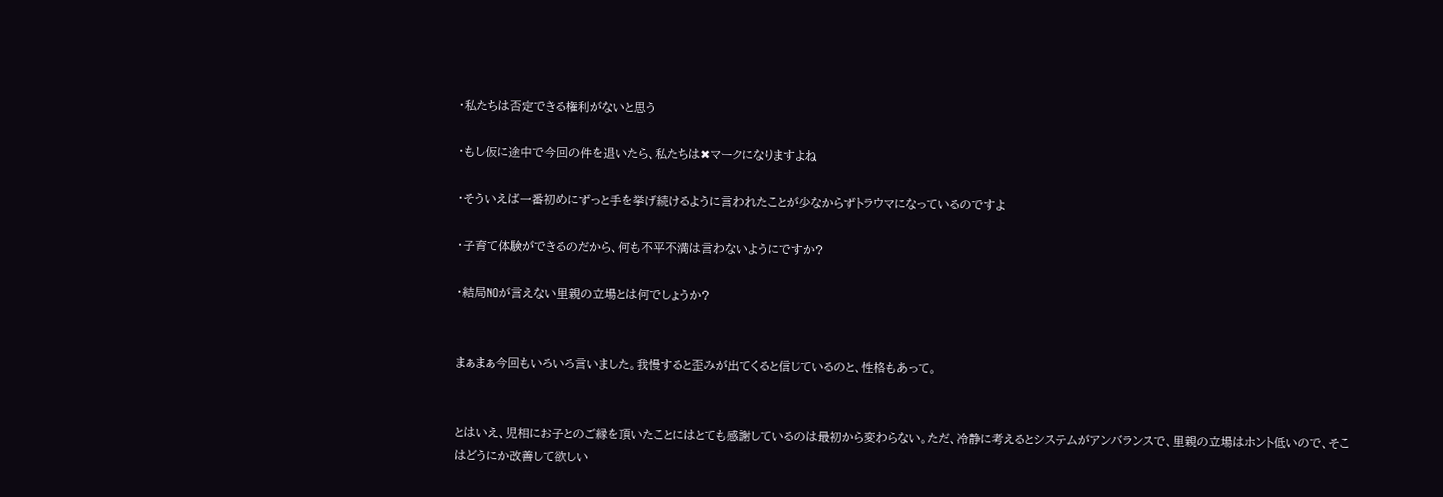・私たちは否定できる権利がないと思う

・もし仮に途中で今回の件を退いたら、私たちは✖マークになりますよね

・そういえば一番初めにずっと手を挙げ続けるように言われたことが少なからずトラウマになっているのですよ

・子育て体験ができるのだから、何も不平不満は言わないようにですか?

・結局NOが言えない里親の立場とは何でしょうか?


まぁまぁ今回もいろいろ言いました。我慢すると歪みが出てくると信じているのと、性格もあって。


とはいえ、児相にお子とのご縁を頂いたことにはとても感謝しているのは最初から変わらない。ただ、冷静に考えるとシステムがアンバランスで、里親の立場はホント低いので、そこはどうにか改善して欲しい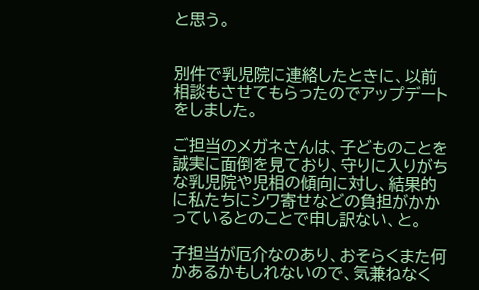と思う。


別件で乳児院に連絡したときに、以前相談もさせてもらったのでアップデートをしました。

ご担当のメガネさんは、子どものことを誠実に面倒を見ており、守りに入りがちな乳児院や児相の傾向に対し、結果的に私たちにシワ寄せなどの負担がかかっているとのことで申し訳ない、と。

子担当が厄介なのあり、おそらくまた何かあるかもしれないので、気兼ねなく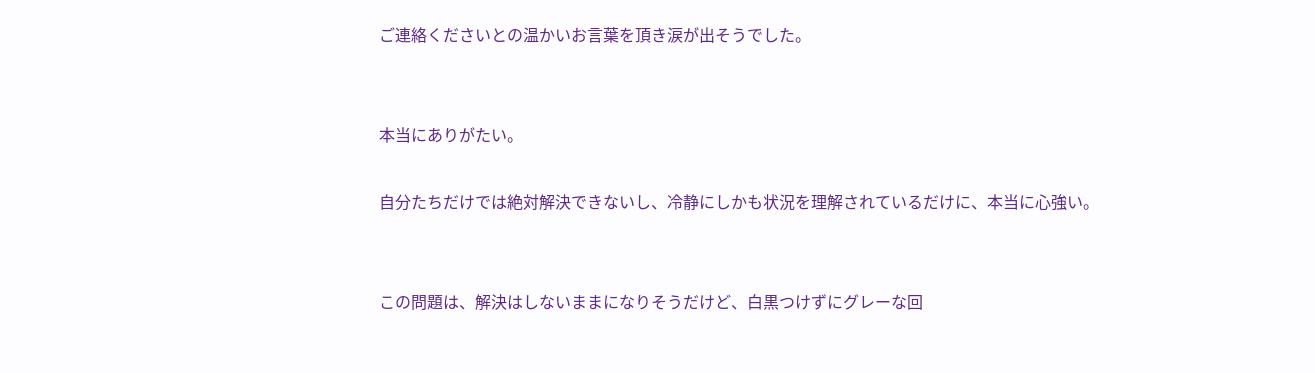ご連絡くださいとの温かいお言葉を頂き涙が出そうでした。


本当にありがたい。

自分たちだけでは絶対解決できないし、冷静にしかも状況を理解されているだけに、本当に心強い。


この問題は、解決はしないままになりそうだけど、白黒つけずにグレーな回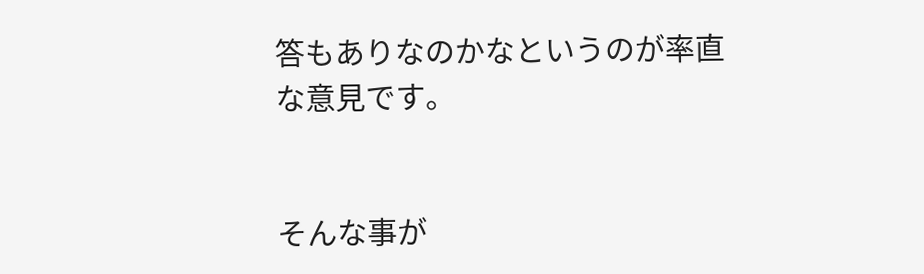答もありなのかなというのが率直な意見です。


そんな事が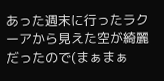あった週末に行ったラクーアから見えた空が綺麗だったので(まぁまぁ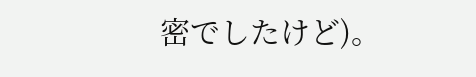密でしたけど)。